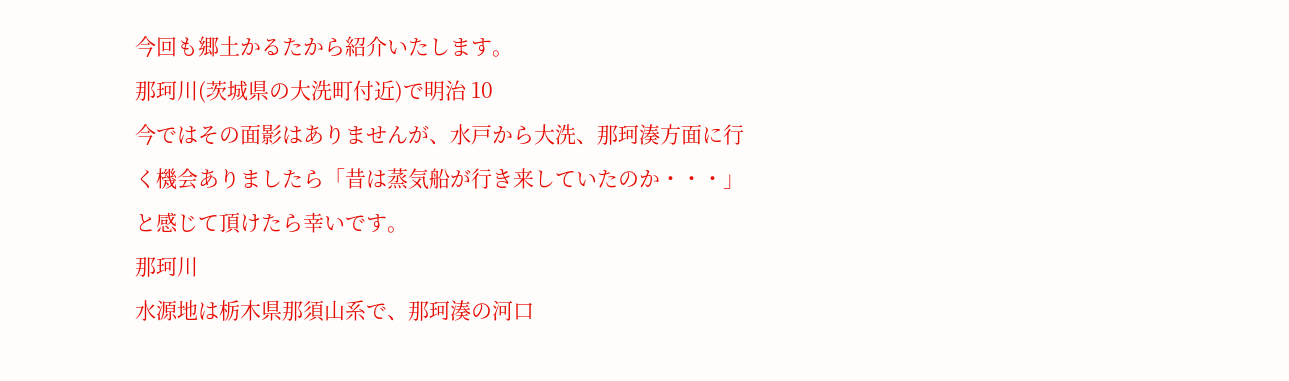今回も郷土かるたから紹介いたします。
那珂川(茨城県の大洗町付近)で明治 10
今ではその面影はありませんが、水戸から大洗、那珂湊方面に行く機会ありましたら「昔は蒸気船が行き来していたのか・・・」と感じて頂けたら幸いです。
那珂川
水源地は栃木県那須山系で、那珂湊の河口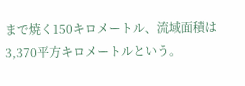まで焼く150キロメートル、流域面積は3,370平方キロメートルという。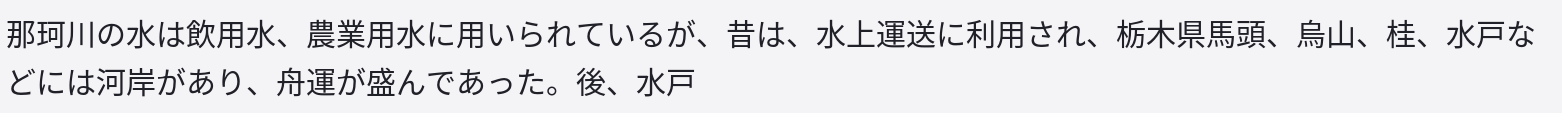那珂川の水は飲用水、農業用水に用いられているが、昔は、水上運送に利用され、栃木県馬頭、烏山、桂、水戸などには河岸があり、舟運が盛んであった。後、水戸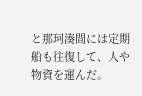と那珂湊間には定期船も往復して、人や物資を運んだ。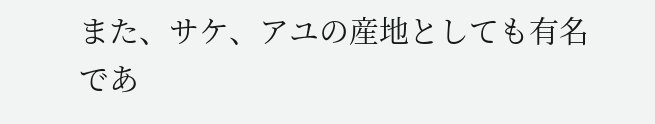また、サケ、アユの産地としても有名であ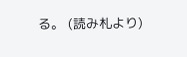る。 (読み札より)